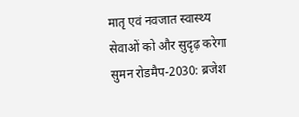मातृ एवं नवजात स्वास्थ्य सेवाओं को और सुदृढ़ करेगा सुमन रोडमैप-2030: ब्रजेश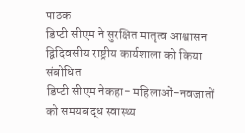पाठक
डिप्टी सीएम ने सुरक्षित मातृत्व आश्वासन द्विदिवसीय राष्ट्रीय कार्यशाला को किया संबोधित
डिप्टी सीएम नेकहा- महिलाओं-नवजातों को समयबद्ध स्वास्थ्य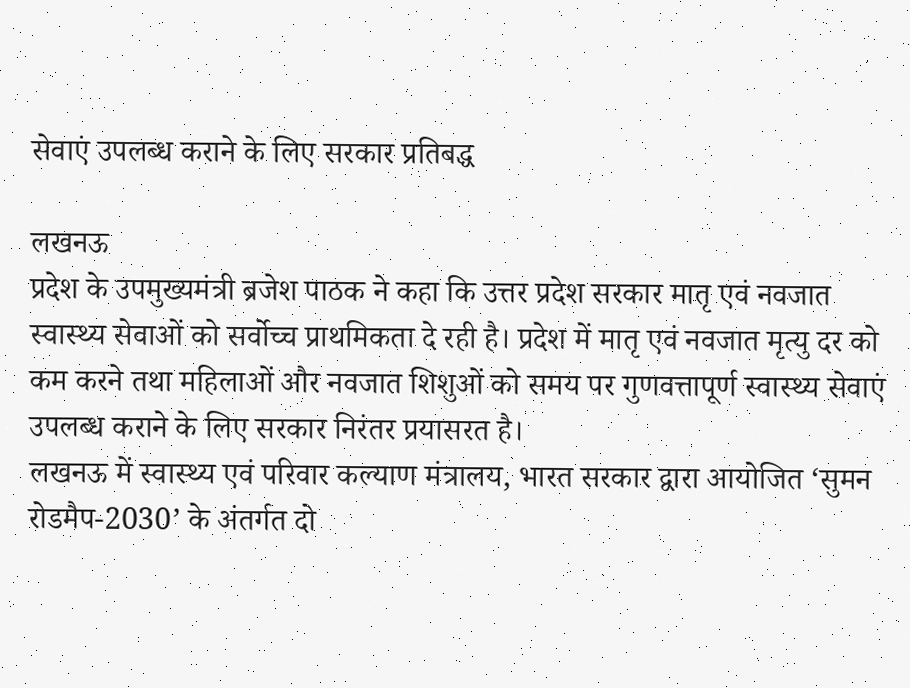सेवाएं उपलब्ध कराने के लिए सरकार प्रतिबद्ध

लखनऊ
प्रदेश के उपमुख्यमंत्री ब्रजेश पाठक ने कहा कि उत्तर प्रदेश सरकार मातृ एवं नवजात स्वास्थ्य सेवाओं को सर्वोच्च प्राथमिकता दे रही है। प्रदेश में मातृ एवं नवजात मृत्यु दर को कम करने तथा महिलाओं और नवजात शिशुओं को समय पर गुणवत्तापूर्ण स्वास्थ्य सेवाएं उपलब्ध कराने के लिए सरकार निरंतर प्रयासरत है।
लखनऊ में स्वास्थ्य एवं परिवार कल्याण मंत्रालय, भारत सरकार द्वारा आयोजित ‘सुमन रोडमैप-2030’ के अंतर्गत दो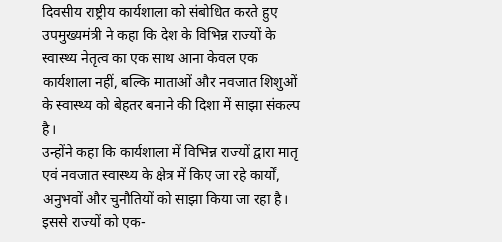दिवसीय राष्ट्रीय कार्यशाला को संबोधित करते हुए उपमुख्यमंत्री ने कहा कि देश के विभिन्न राज्यों के स्वास्थ्य नेतृत्व का एक साथ आना केवल एक कार्यशाला नहीं, बल्कि माताओं और नवजात शिशुओं के स्वास्थ्य को बेहतर बनाने की दिशा में साझा संकल्प है।
उन्होंने कहा कि कार्यशाला में विभिन्न राज्यों द्वारा मातृ एवं नवजात स्वास्थ्य के क्षेत्र में किए जा रहे कार्यों, अनुभवों और चुनौतियों को साझा किया जा रहा है। इससे राज्यों को एक-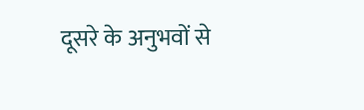दूसरे के अनुभवों से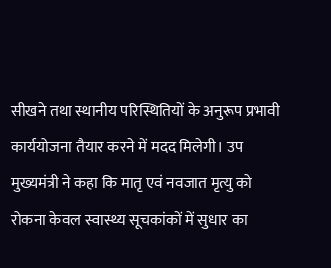सीखने तथा स्थानीय परिस्थितियों के अनुरूप प्रभावी कार्ययोजना तैयार करने में मदद मिलेगी। उप मुख्यमंत्री ने कहा कि मातृ एवं नवजात मृत्यु को रोकना केवल स्वास्थ्य सूचकांकों में सुधार का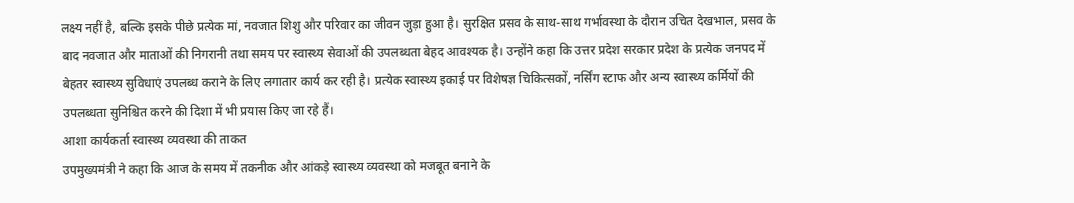लक्ष्य नहीं है, बल्कि इसके पीछे प्रत्येक मां, नवजात शिशु और परिवार का जीवन जुड़ा हुआ है। सुरक्षित प्रसव के साथ-साथ गर्भावस्था के दौरान उचित देखभाल, प्रसव के बाद नवजात और माताओं की निगरानी तथा समय पर स्वास्थ्य सेवाओं की उपलब्धता बेहद आवश्यक है। उन्होंने कहा कि उत्तर प्रदेश सरकार प्रदेश के प्रत्येक जनपद में बेहतर स्वास्थ्य सुविधाएं उपलब्ध कराने के लिए लगातार कार्य कर रही है। प्रत्येक स्वास्थ्य इकाई पर विशेषज्ञ चिकित्सकों, नर्सिंग स्टाफ और अन्य स्वास्थ्य कर्मियों की उपलब्धता सुनिश्चित करने की दिशा में भी प्रयास किए जा रहे हैं।
आशा कार्यकर्ता स्वास्थ्य व्यवस्था की ताकत
उपमुख्यमंत्री ने कहा कि आज के समय में तकनीक और आंकड़े स्वास्थ्य व्यवस्था को मजबूत बनाने के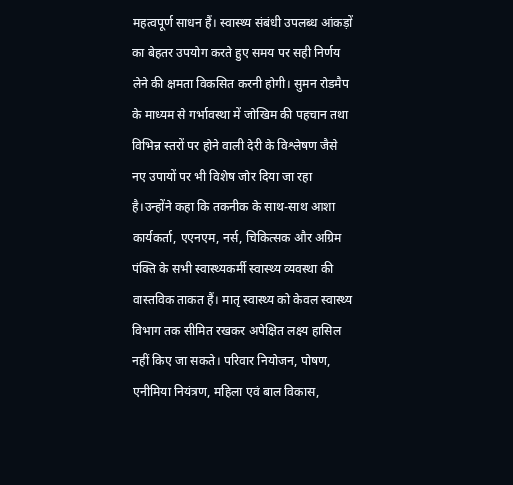महत्वपूर्ण साधन हैं। स्वास्थ्य संबंधी उपलब्ध आंकड़ों का बेहतर उपयोग करते हुए समय पर सही निर्णय लेने की क्षमता विकसित करनी होगी। सुमन रोडमैप के माध्यम से गर्भावस्था में जोखिम की पहचान तथा विभिन्न स्तरों पर होने वाली देरी के विश्लेषण जैसे नए उपायों पर भी विशेष जोर दिया जा रहा है।उन्होंने कहा कि तकनीक के साथ-साथ आशा कार्यकर्ता, एएनएम, नर्स, चिकित्सक और अग्रिम पंक्ति के सभी स्वास्थ्यकर्मी स्वास्थ्य व्यवस्था की वास्तविक ताकत हैं। मातृ स्वास्थ्य को केवल स्वास्थ्य विभाग तक सीमित रखकर अपेक्षित लक्ष्य हासिल नहीं किए जा सकते। परिवार नियोजन, पोषण, एनीमिया नियंत्रण, महिला एवं बाल विकास,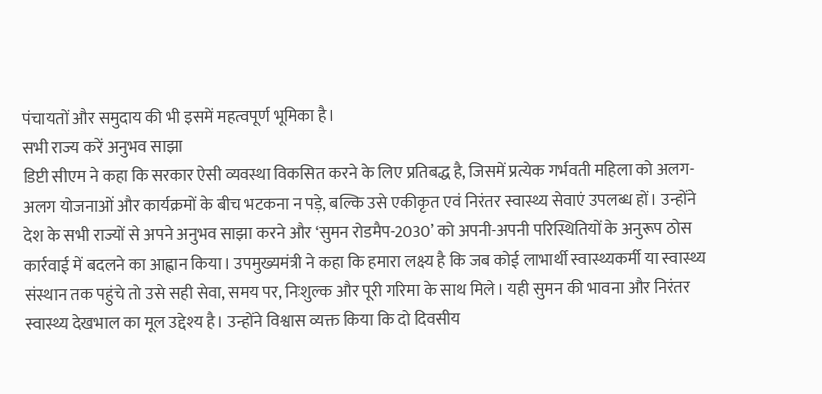पंचायतों और समुदाय की भी इसमें महत्वपूर्ण भूमिका है।
सभी राज्य करें अनुभव साझा
डिप्टी सीएम ने कहा कि सरकार ऐसी व्यवस्था विकसित करने के लिए प्रतिबद्ध है, जिसमें प्रत्येक गर्भवती महिला को अलग-अलग योजनाओं और कार्यक्रमों के बीच भटकना न पड़े, बल्कि उसे एकीकृत एवं निरंतर स्वास्थ्य सेवाएं उपलब्ध हों। उन्होंने देश के सभी राज्यों से अपने अनुभव साझा करने और ‘सुमन रोडमैप-2030’ को अपनी-अपनी परिस्थितियों के अनुरूप ठोस कार्रवाई में बदलने का आह्वान किया। उपमुख्यमंत्री ने कहा कि हमारा लक्ष्य है कि जब कोई लाभार्थी स्वास्थ्यकर्मी या स्वास्थ्य संस्थान तक पहुंचे तो उसे सही सेवा, समय पर, निःशुल्क और पूरी गरिमा के साथ मिले। यही सुमन की भावना और निरंतर स्वास्थ्य देखभाल का मूल उद्देश्य है। उन्होंने विश्वास व्यक्त किया कि दो दिवसीय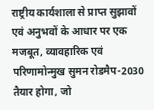राष्ट्रीय कार्यशाला से प्राप्त सुझावों एवं अनुभवों के आधार पर एक मजबूत, व्यावहारिक एवं परिणामोन्मुख सुमन रोडमैप-2030 तैयार होगा, जो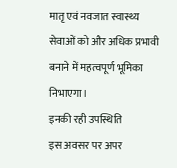मातृ एवं नवजात स्वास्थ्य सेवाओं को और अधिक प्रभावी बनाने में महत्वपूर्ण भूमिका निभाएगा।
इनकी रही उपस्थिति
इस अवसर पर अपर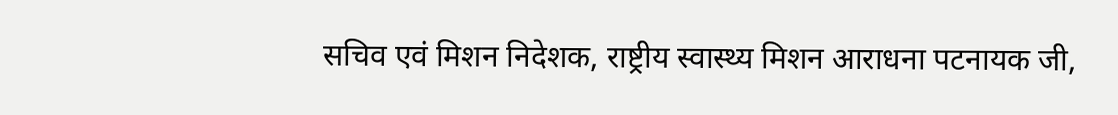सचिव एवं मिशन निदेशक, राष्ट्रीय स्वास्थ्य मिशन आराधना पटनायक जी,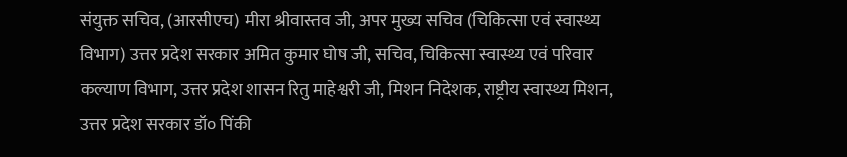संयुक्त सचिव, (आरसीएच) मीरा श्रीवास्तव जी, अपर मुख्य सचिव (चिकित्सा एवं स्वास्थ्य विभाग) उत्तर प्रदेश सरकार अमित कुमार घोष जी, सचिव, चिकित्सा स्वास्थ्य एवं परिवार कल्याण विभाग, उत्तर प्रदेश शासन रितु माहेश्वरी जी, मिशन निदेशक, राष्ट्रीय स्वास्थ्य मिशन, उत्तर प्रदेश सरकार डॉ० पिंकी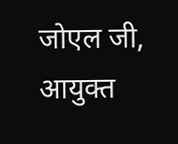जोएल जी, आयुक्त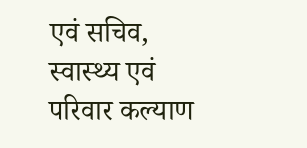एवं सचिव, स्वास्थ्य एवं परिवार कल्याण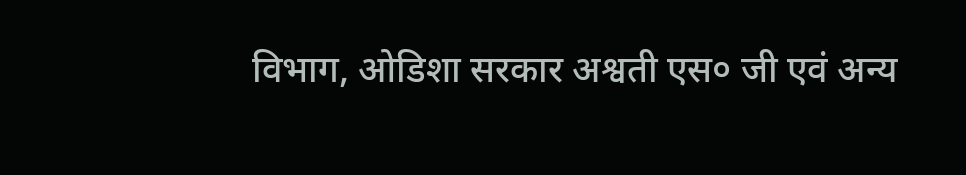विभाग, ओडिशा सरकार अश्वती एस० जी एवं अन्य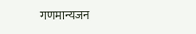गणमान्यजन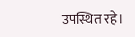उपस्थित रहे।